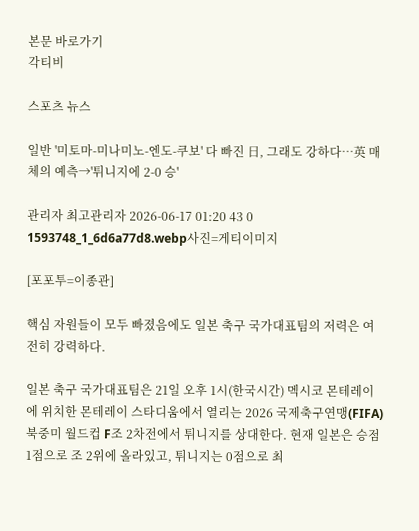본문 바로가기
각티비

스포츠 뉴스

일반 '미토마-미나미노-엔도-쿠보' 다 빠진 日, 그래도 강하다…英 매체의 예측→'튀니지에 2-0 승'

관리자 최고관리자 2026-06-17 01:20 43 0
1593748_1_6d6a77d8.webp사진=게티이미지

[포포투=이종관]

핵심 자원들이 모두 빠졌음에도 일본 축구 국가대표팀의 저력은 여전히 강력하다.

일본 축구 국가대표팀은 21일 오후 1시(한국시간) 멕시코 몬테레이에 위치한 몬테레이 스타디움에서 열리는 2026 국제축구연맹(FIFA) 북중미 월드컵 F조 2차전에서 튀니지를 상대한다. 현재 일본은 승점 1점으로 조 2위에 올라있고, 튀니지는 0점으로 최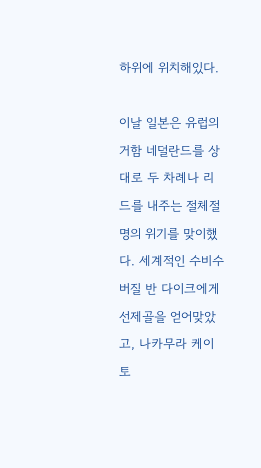하위에 위치해있다.

이날 일본은 유럽의 거함 네덜란드를 상대로 두 차례나 리드를 내주는 절체절명의 위기를 맞이했다. 세계적인 수비수 버질 반 다이크에게 선제골을 얻어맞았고, 나카무라 케이토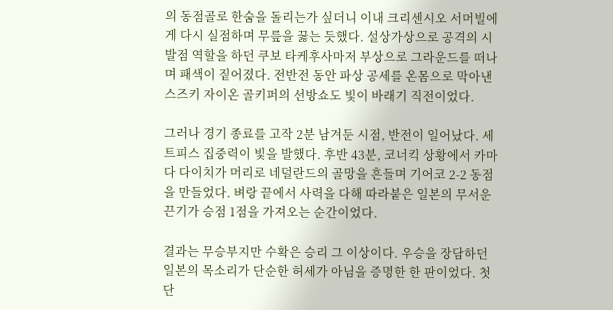의 동점골로 한숨을 돌리는가 싶더니 이내 크리센시오 서머빌에게 다시 실점하며 무릎을 꿇는 듯했다. 설상가상으로 공격의 시발점 역할을 하던 쿠보 타케후사마저 부상으로 그라운드를 떠나며 패색이 짙어졌다. 전반전 동안 파상 공세를 온몸으로 막아낸 스즈키 자이온 골키퍼의 선방쇼도 빛이 바래기 직전이었다.

그러나 경기 종료를 고작 2분 남겨둔 시점, 반전이 일어났다. 세트피스 집중력이 빛을 발했다. 후반 43분, 코너킥 상황에서 카마다 다이치가 머리로 네덜란드의 골망을 흔들며 기어코 2-2 동점을 만들었다. 벼랑 끝에서 사력을 다해 따라붙은 일본의 무서운 끈기가 승점 1점을 가져오는 순간이었다.

결과는 무승부지만 수확은 승리 그 이상이다. 우승을 장담하던 일본의 목소리가 단순한 허세가 아님을 증명한 한 판이었다. 첫 단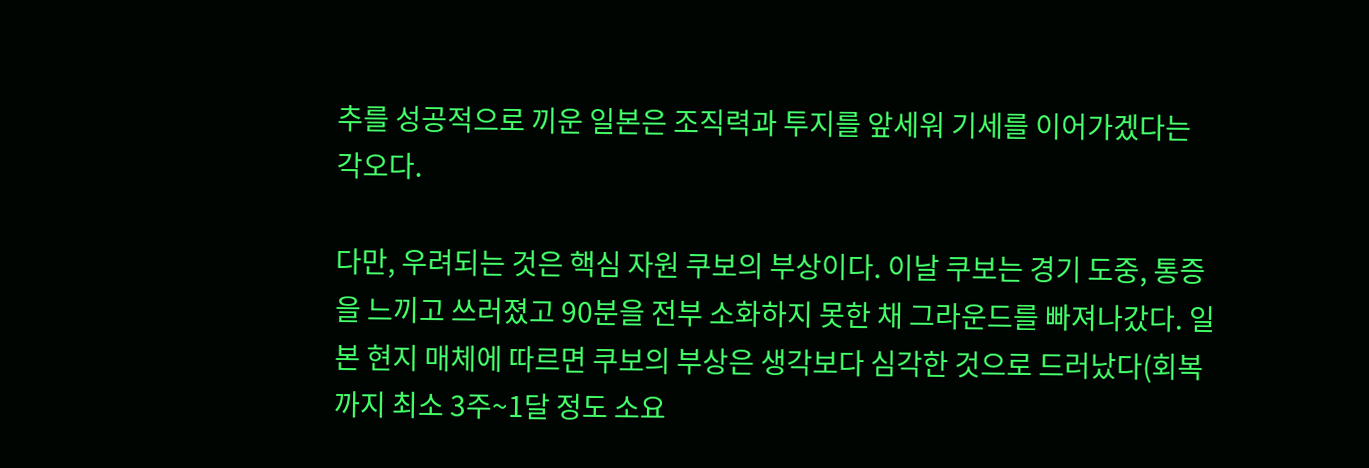추를 성공적으로 끼운 일본은 조직력과 투지를 앞세워 기세를 이어가겠다는 각오다.

다만, 우려되는 것은 핵심 자원 쿠보의 부상이다. 이날 쿠보는 경기 도중, 통증을 느끼고 쓰러졌고 90분을 전부 소화하지 못한 채 그라운드를 빠져나갔다. 일본 현지 매체에 따르면 쿠보의 부상은 생각보다 심각한 것으로 드러났다(회복까지 최소 3주~1달 정도 소요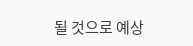될 것으로 예상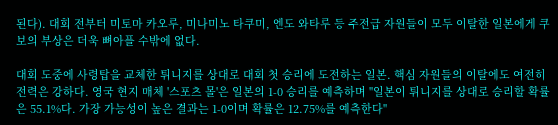된다). 대회 전부터 미토마 카오루, 미나미노 타쿠미, 엔도 와타루 등 주전급 자원들이 모두 이탈한 일본에게 쿠보의 부상은 더욱 뼈아플 수밖에 없다.

대회 도중에 사령탑을 교체한 튀니지를 상대로 대회 첫 승리에 도전하는 일본. 핵심 자원들의 이탈에도 여전히 전력은 강하다. 영국 현지 매체 '스포츠 몰'은 일본의 1-0 승리를 예측하며 "일본이 튀니지를 상대로 승리할 확률은 55.1%다. 가장 가능성이 높은 결과는 1-0이며 확률은 12.75%를 예측한다"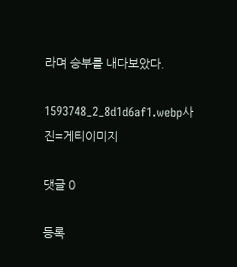라며 승부를 내다보았다.

1593748_2_8d1d6af1.webp사진=게티이미지

댓글 0

등록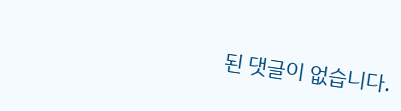된 댓글이 없습니다.